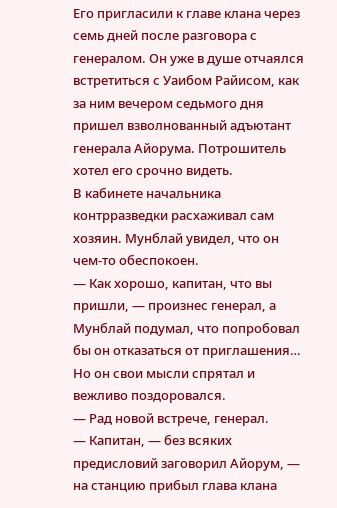Его пригласили к главе клана через семь дней после разговора с генералом. Он уже в душе отчаялся встретиться с Уаибом Райисом, как за ним вечером седьмого дня пришел взволнованный адъютант генерала Айорума. Потрошитель хотел его срочно видеть.
В кабинете начальника контрразведки расхаживал сам хозяин. Мунблай увидел, что он чем-то обеспокоен.
— Как хорошо, капитан, что вы пришли, — произнес генерал, а Мунблай подумал, что попробовал бы он отказаться от приглашения… Но он свои мысли спрятал и вежливо поздоровался.
— Рад новой встрече, генерал.
— Капитан, — без всяких предисловий заговорил Айорум, — на станцию прибыл глава клана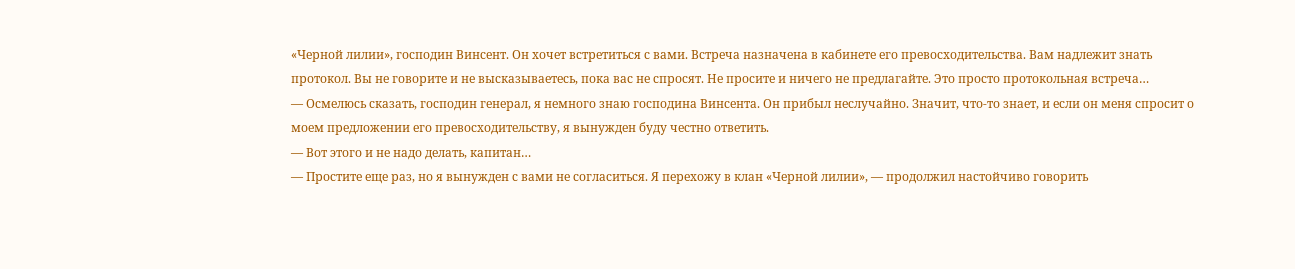«Черной лилии», господин Винсент. Он хочет встретиться с вами. Встреча назначена в кабинете его превосходительства. Вам надлежит знать протокол. Вы не говорите и не высказываетесь, пока вас не спросят. Не просите и ничего не предлагайте. Это просто протокольная встреча…
— Осмелюсь сказать, господин генерал, я немного знаю господина Винсента. Он прибыл неслучайно. Значит, что-то знает, и если он меня спросит о моем предложении его превосходительству, я вынужден буду честно ответить.
— Вот этого и не надо делать, капитан…
— Простите еще раз, но я вынужден с вами не согласиться. Я перехожу в клан «Черной лилии», — продолжил настойчиво говорить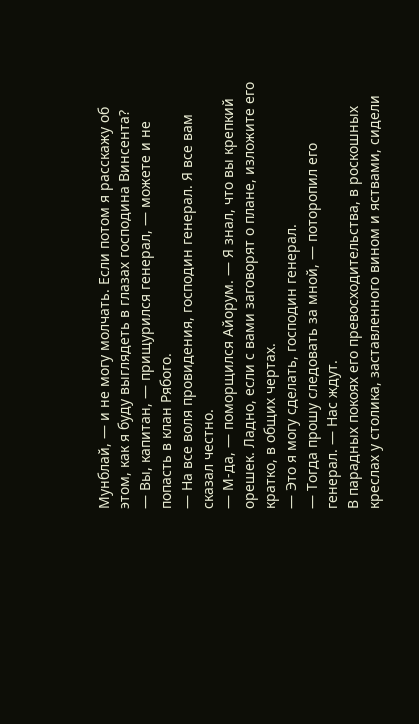Мунблай, — и не могу молчать. Если потом я расскажу об этом, как я буду выглядеть в глазах господина Винсента?
— Вы, капитан, — прищурился генерал, — можете и не попасть в клан Рябого.
— На все воля провидения, господин генерал. Я все вам сказал честно.
— М-да, — поморщился Айорум. — Я знал, что вы крепкий орешек. Ладно, если с вами заговорят о плане, изложите его кратко, в общих чертах.
— Это я могу сделать, господин генерал.
— Тогда прошу следовать за мной, — поторопил его генерал. — Нас ждут.
В парадных покоях его превосходительства, в роскошных креслах у столика, заставленного вином и яствами, сидели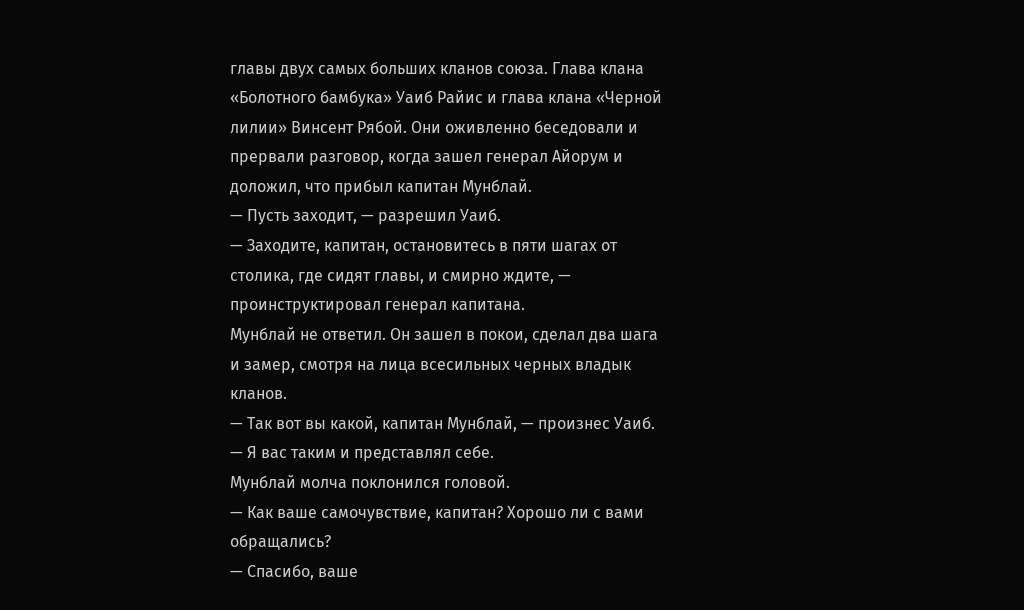главы двух самых больших кланов союза. Глава клана «Болотного бамбука» Уаиб Райис и глава клана «Черной лилии» Винсент Рябой. Они оживленно беседовали и прервали разговор, когда зашел генерал Айорум и доложил, что прибыл капитан Мунблай.
— Пусть заходит, — разрешил Уаиб.
— Заходите, капитан, остановитесь в пяти шагах от столика, где сидят главы, и смирно ждите, — проинструктировал генерал капитана.
Мунблай не ответил. Он зашел в покои, сделал два шага и замер, смотря на лица всесильных черных владык кланов.
— Так вот вы какой, капитан Мунблай, — произнес Уаиб. — Я вас таким и представлял себе.
Мунблай молча поклонился головой.
— Как ваше самочувствие, капитан? Хорошо ли с вами обращались?
— Спасибо, ваше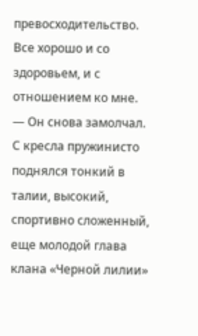превосходительство. Все хорошо и со здоровьем, и с отношением ко мне. — Он снова замолчал.
С кресла пружинисто поднялся тонкий в талии, высокий, спортивно сложенный, еще молодой глава клана «Черной лилии»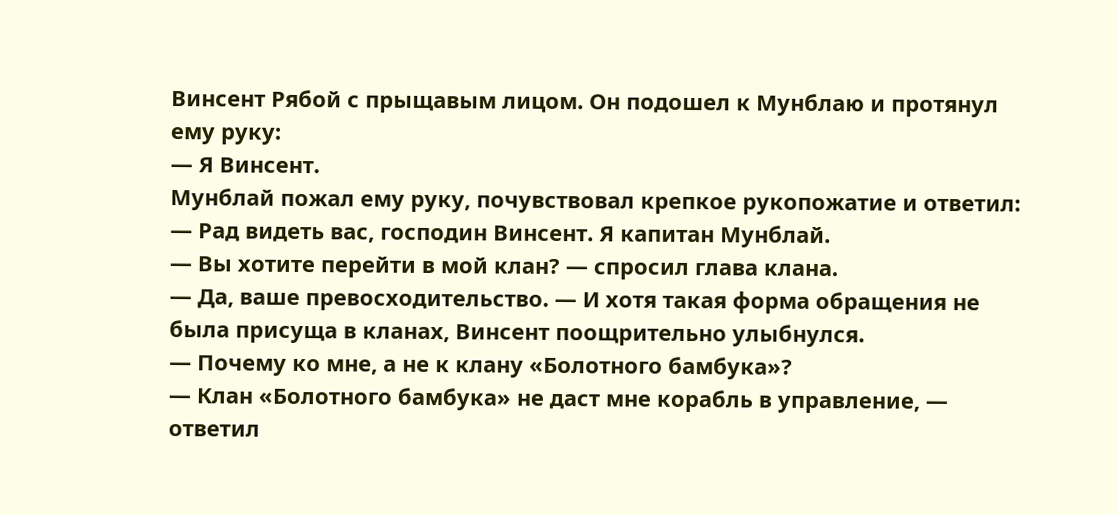Винсент Рябой с прыщавым лицом. Он подошел к Мунблаю и протянул ему руку:
— Я Винсент.
Мунблай пожал ему руку, почувствовал крепкое рукопожатие и ответил:
— Рад видеть вас, господин Винсент. Я капитан Мунблай.
— Вы хотите перейти в мой клан? — спросил глава клана.
— Да, ваше превосходительство. — И хотя такая форма обращения не была присуща в кланах, Винсент поощрительно улыбнулся.
— Почему ко мне, а не к клану «Болотного бамбука»?
— Клан «Болотного бамбука» не даст мне корабль в управление, — ответил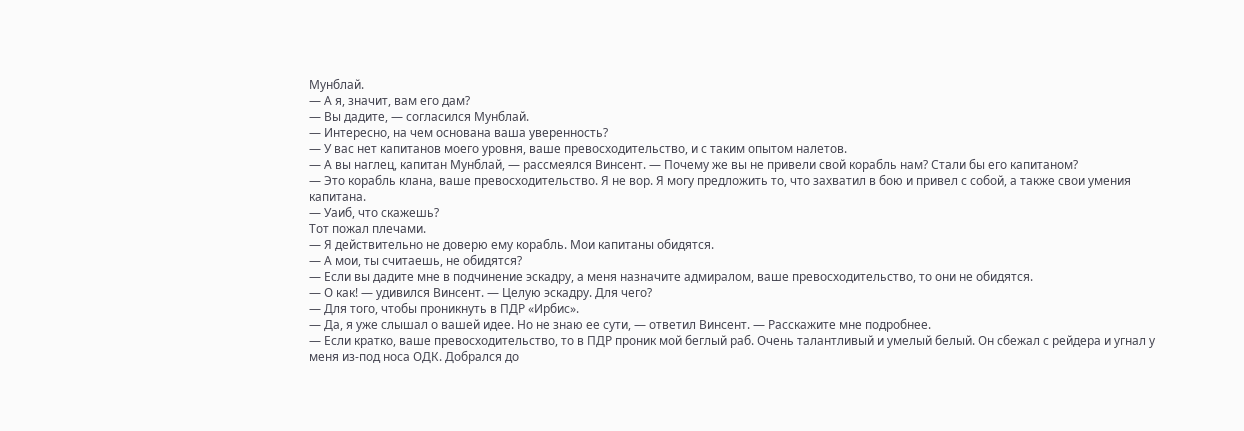Мунблай.
— А я, значит, вам его дам?
— Вы дадите, — согласился Мунблай.
— Интересно, на чем основана ваша уверенность?
— У вас нет капитанов моего уровня, ваше превосходительство, и с таким опытом налетов.
— А вы наглец, капитан Мунблай, — рассмеялся Винсент. — Почему же вы не привели свой корабль нам? Стали бы его капитаном?
— Это корабль клана, ваше превосходительство. Я не вор. Я могу предложить то, что захватил в бою и привел с собой, а также свои умения капитана.
— Уаиб, что скажешь?
Тот пожал плечами.
— Я действительно не доверю ему корабль. Мои капитаны обидятся.
— А мои, ты считаешь, не обидятся?
— Если вы дадите мне в подчинение эскадру, а меня назначите адмиралом, ваше превосходительство, то они не обидятся.
— О как! — удивился Винсент. — Целую эскадру. Для чего?
— Для того, чтобы проникнуть в ПДР «Ирбис».
— Да, я уже слышал о вашей идее. Но не знаю ее сути, — ответил Винсент. — Расскажите мне подробнее.
— Если кратко, ваше превосходительство, то в ПДР проник мой беглый раб. Очень талантливый и умелый белый. Он сбежал с рейдера и угнал у меня из-под носа ОДК. Добрался до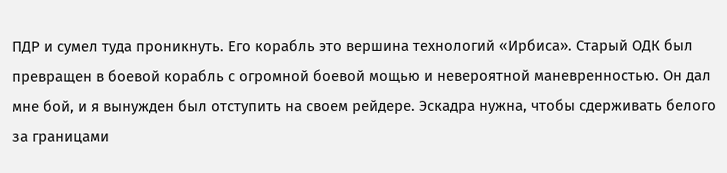ПДР и сумел туда проникнуть. Его корабль это вершина технологий «Ирбиса». Старый ОДК был превращен в боевой корабль с огромной боевой мощью и невероятной маневренностью. Он дал мне бой, и я вынужден был отступить на своем рейдере. Эскадра нужна, чтобы сдерживать белого за границами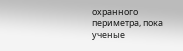охранного периметра, пока ученые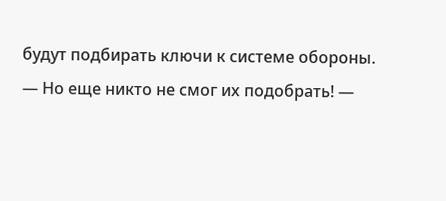будут подбирать ключи к системе обороны.
— Но еще никто не смог их подобрать! —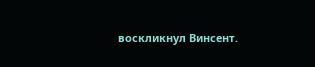воскликнул Винсент.